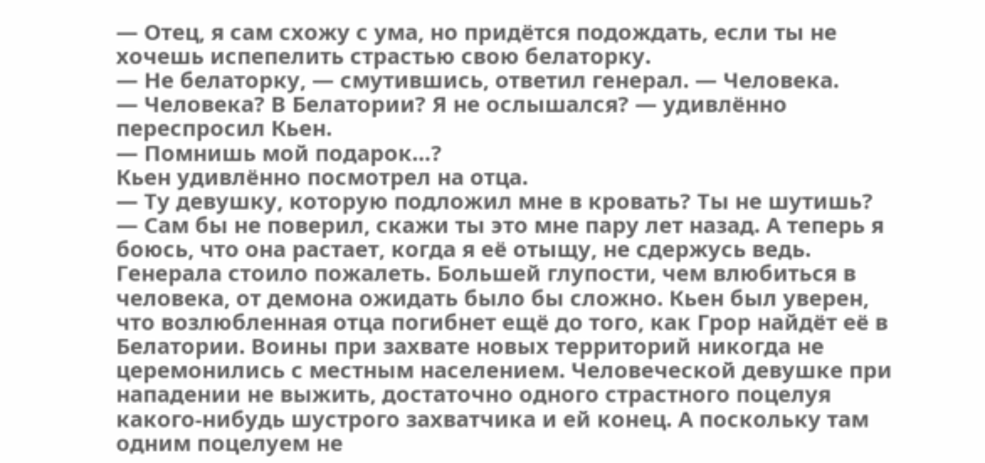— Отец, я сам схожу с ума, но придётся подождать, если ты не хочешь испепелить страстью свою белаторку.
— Не белаторку, — смутившись, ответил генерал. — Человека.
— Человека? В Белатории? Я не ослышался? — удивлённо переспросил Кьен.
— Помнишь мой подарок…?
Кьен удивлённо посмотрел на отца.
— Ту девушку, которую подложил мне в кровать? Ты не шутишь?
— Сам бы не поверил, скажи ты это мне пару лет назад. А теперь я боюсь, что она растает, когда я её отыщу, не сдержусь ведь.
Генерала стоило пожалеть. Большей глупости, чем влюбиться в человека, от демона ожидать было бы сложно. Кьен был уверен, что возлюбленная отца погибнет ещё до того, как Грор найдёт её в Белатории. Воины при захвате новых территорий никогда не церемонились с местным населением. Человеческой девушке при нападении не выжить, достаточно одного страстного поцелуя какого-нибудь шустрого захватчика и ей конец. А поскольку там одним поцелуем не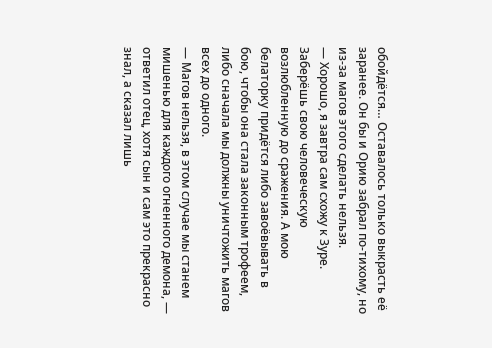обойдётся… Оставалось только выкрасть её заранее. Он бы и Орию забрал по-тихому, но из-за магов этого сделать нельзя.
— Хорошо, я завтра сам схожу к Зуре. Заберёшь свою человеческую возлюбленную до сражения. А мою белаторку придётся либо завоёвывать в бою, чтобы она стала законным трофеем, либо сначала мы должны уничтожить магов всех до одного.
— Магов нельзя, в этом случае мы станем мишенью для каждого огненного демона, — ответил отец, хотя сын и сам это прекрасно знал, а сказал лишь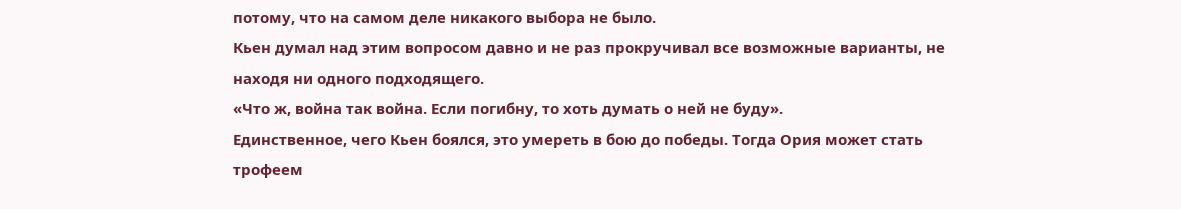потому, что на самом деле никакого выбора не было.
Кьен думал над этим вопросом давно и не раз прокручивал все возможные варианты, не находя ни одного подходящего.
«Что ж, война так война. Если погибну, то хоть думать о ней не буду».
Единственное, чего Кьен боялся, это умереть в бою до победы. Тогда Ория может стать трофеем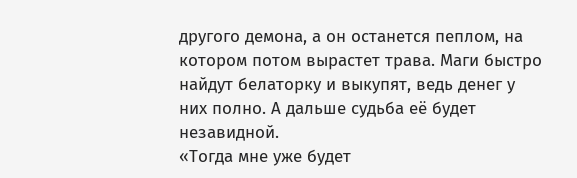другого демона, а он останется пеплом, на котором потом вырастет трава. Маги быстро найдут белаторку и выкупят, ведь денег у них полно. А дальше судьба её будет незавидной.
«Тогда мне уже будет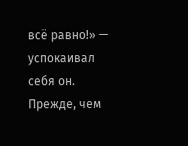всё равно!» — успокаивал себя он.
Прежде, чем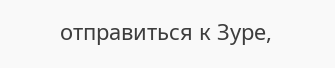отправиться к Зуре,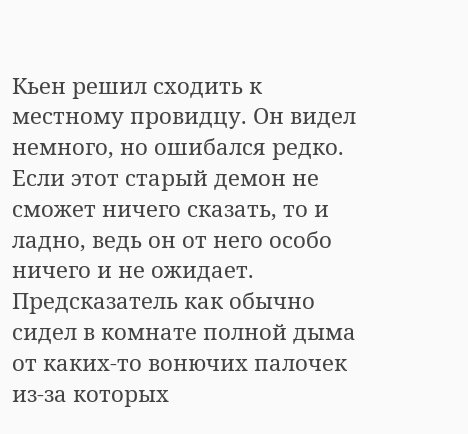Кьен решил сходить к местному провидцу. Он видел немного, но ошибался редко. Если этот старый демон не сможет ничего сказать, то и ладно, ведь он от него особо ничего и не ожидает.
Предсказатель как обычно сидел в комнате полной дыма от каких-то вонючих палочек из-за которых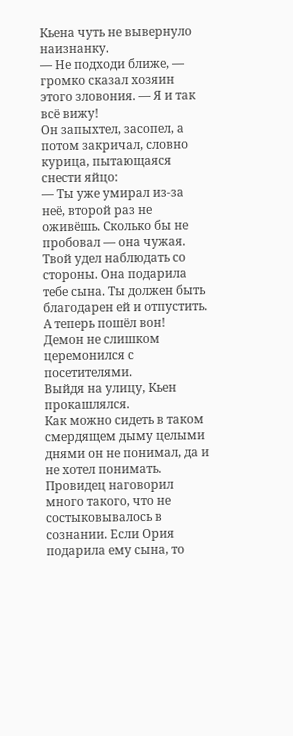Кьена чуть не вывернуло наизнанку.
— Не подходи ближе, — громко сказал хозяин этого зловония. — Я и так всё вижу!
Он запыхтел, засопел, а потом закричал, словно курица, пытающаяся снести яйцо:
— Ты уже умирал из-за неё, второй раз не оживёшь. Сколько бы не пробовал — она чужая. Твой удел наблюдать со стороны. Она подарила тебе сына. Ты должен быть благодарен ей и отпустить. А теперь пошёл вон!
Демон не слишком церемонился с посетителями.
Выйдя на улицу, Кьен прокашлялся.
Как можно сидеть в таком смердящем дыму целыми днями он не понимал, да и не хотел понимать.
Провидец наговорил много такого, что не состыковывалось в сознании. Если Ория подарила ему сына, то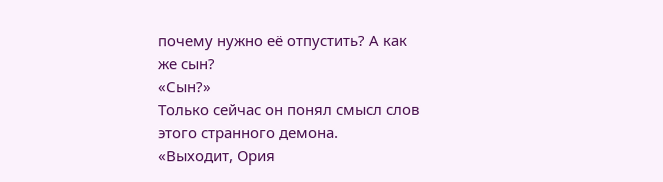почему нужно её отпустить? А как же сын?
«Сын?»
Только сейчас он понял смысл слов этого странного демона.
«Выходит, Ория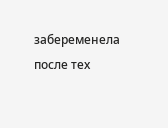забеременела после тех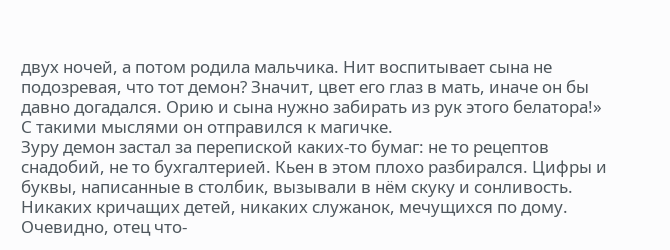двух ночей, а потом родила мальчика. Нит воспитывает сына не подозревая, что тот демон? Значит, цвет его глаз в мать, иначе он бы давно догадался. Орию и сына нужно забирать из рук этого белатора!»
С такими мыслями он отправился к магичке.
Зуру демон застал за перепиской каких-то бумаг: не то рецептов снадобий, не то бухгалтерией. Кьен в этом плохо разбирался. Цифры и буквы, написанные в столбик, вызывали в нём скуку и сонливость.
Никаких кричащих детей, никаких служанок, мечущихся по дому. Очевидно, отец что-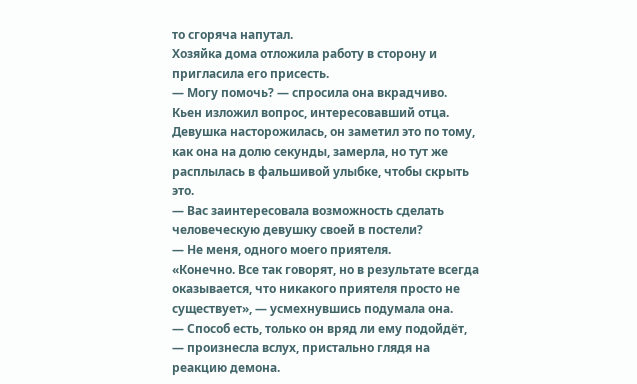то сгоряча напутал.
Хозяйка дома отложила работу в сторону и пригласила его присесть.
— Могу помочь? — спросила она вкрадчиво.
Кьен изложил вопрос, интересовавший отца.
Девушка насторожилась, он заметил это по тому, как она на долю секунды, замерла, но тут же расплылась в фальшивой улыбке, чтобы скрыть это.
— Вас заинтересовала возможность сделать человеческую девушку своей в постели?
— Не меня, одного моего приятеля.
«Конечно. Все так говорят, но в результате всегда оказывается, что никакого приятеля просто не существует», — усмехнувшись подумала она.
— Способ есть, только он вряд ли ему подойдёт, — произнесла вслух, пристально глядя на реакцию демона.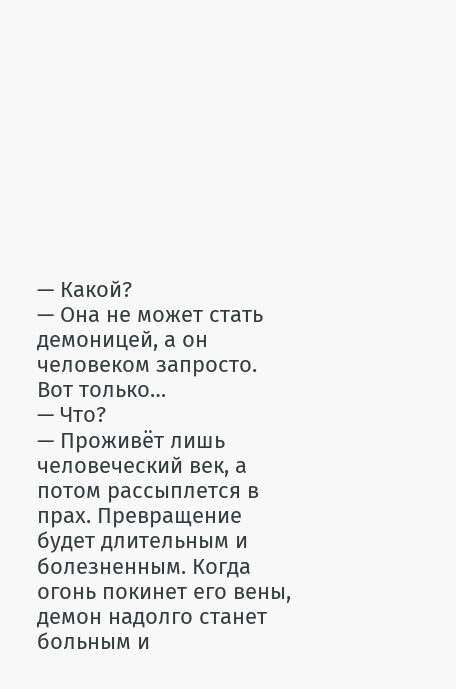— Какой?
— Она не может стать демоницей, а он человеком запросто. Вот только…
— Что?
— Проживёт лишь человеческий век, а потом рассыплется в прах. Превращение будет длительным и болезненным. Когда огонь покинет его вены, демон надолго станет больным и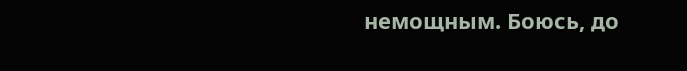немощным. Боюсь, до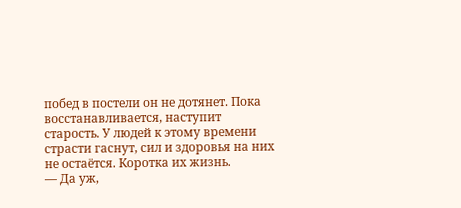побед в постели он не дотянет. Пока восстанавливается, наступит старость. У людей к этому времени страсти гаснут, сил и здоровья на них не остаётся. Коротка их жизнь.
— Да уж,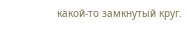какой-то замкнутый круг.